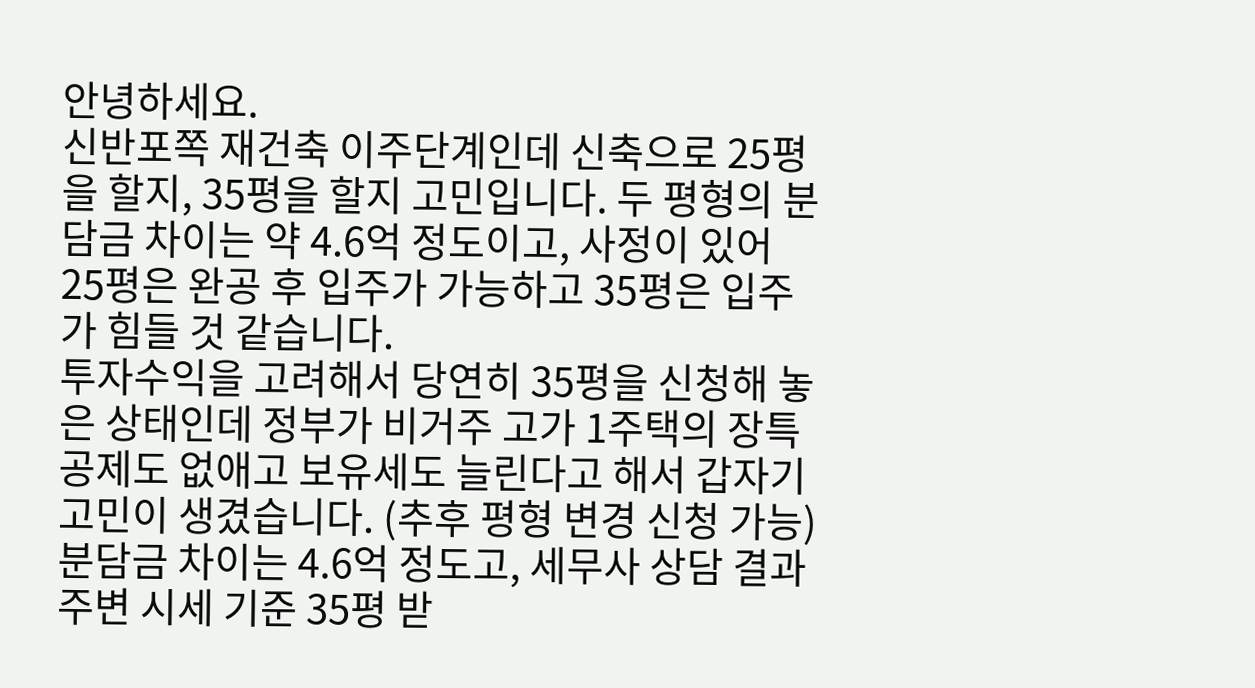안녕하세요.
신반포쪽 재건축 이주단계인데 신축으로 25평을 할지, 35평을 할지 고민입니다. 두 평형의 분담금 차이는 약 4.6억 정도이고, 사정이 있어 25평은 완공 후 입주가 가능하고 35평은 입주가 힘들 것 같습니다.
투자수익을 고려해서 당연히 35평을 신청해 놓은 상태인데 정부가 비거주 고가 1주택의 장특공제도 없애고 보유세도 늘린다고 해서 갑자기 고민이 생겼습니다. (추후 평형 변경 신청 가능)
분담금 차이는 4.6억 정도고, 세무사 상담 결과 주변 시세 기준 35평 받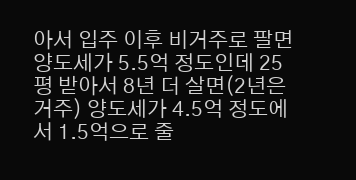아서 입주 이후 비거주로 팔면 양도세가 5.5억 정도인데 25평 받아서 8년 더 살면(2년은 거주) 양도세가 4.5억 정도에서 1.5억으로 줄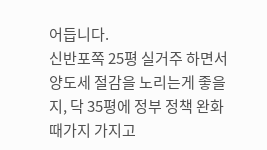어듭니다.
신반포쪽 25평 실거주 하면서 양도세 절감을 노리는게 좋을 지, 닥 35평에 정부 정책 완화때가지 가지고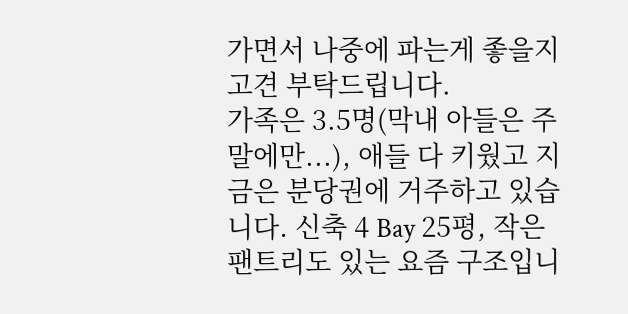가면서 나중에 파는게 좋을지 고견 부탁드립니다.
가족은 3.5명(막내 아들은 주말에만...), 애들 다 키웠고 지금은 분당권에 거주하고 있습니다. 신축 4 Bay 25평, 작은 팬트리도 있는 요즘 구조입니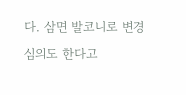다. 삼면 발코니로 변경 심의도 한다고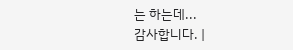는 하는데...
감사합니다. |